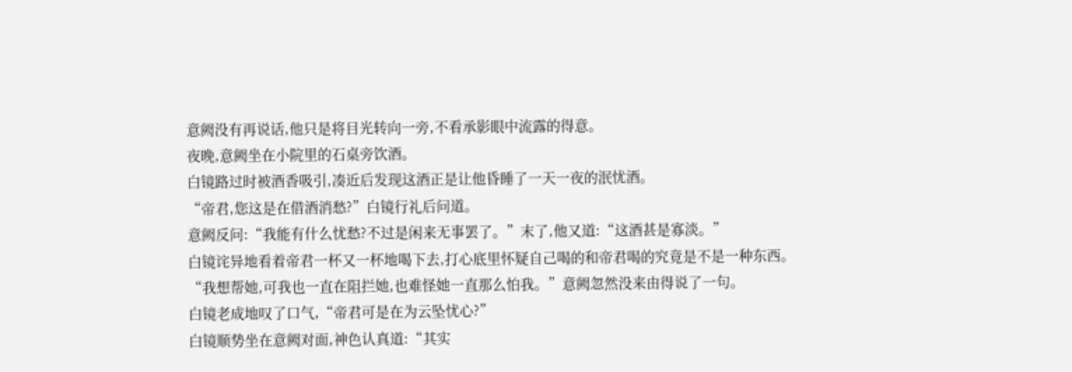意阙没有再说话,他只是将目光转向一旁,不看承影眼中流露的得意。
夜晚,意阙坐在小院里的石桌旁饮酒。
白镜路过时被酒香吸引,凑近后发现这酒正是让他昏睡了一天一夜的泯忧酒。
“帝君,您这是在借酒消愁?”白镜行礼后问道。
意阙反问:“我能有什么忧愁?不过是闲来无事罢了。”末了,他又道:“这酒甚是寡淡。”
白镜诧异地看着帝君一杯又一杯地喝下去,打心底里怀疑自己喝的和帝君喝的究竟是不是一种东西。
“我想帮她,可我也一直在阻拦她,也难怪她一直那么怕我。”意阙忽然没来由得说了一句。
白镜老成地叹了口气,“帝君可是在为云坠忧心?”
白镜顺势坐在意阙对面,神色认真道:“其实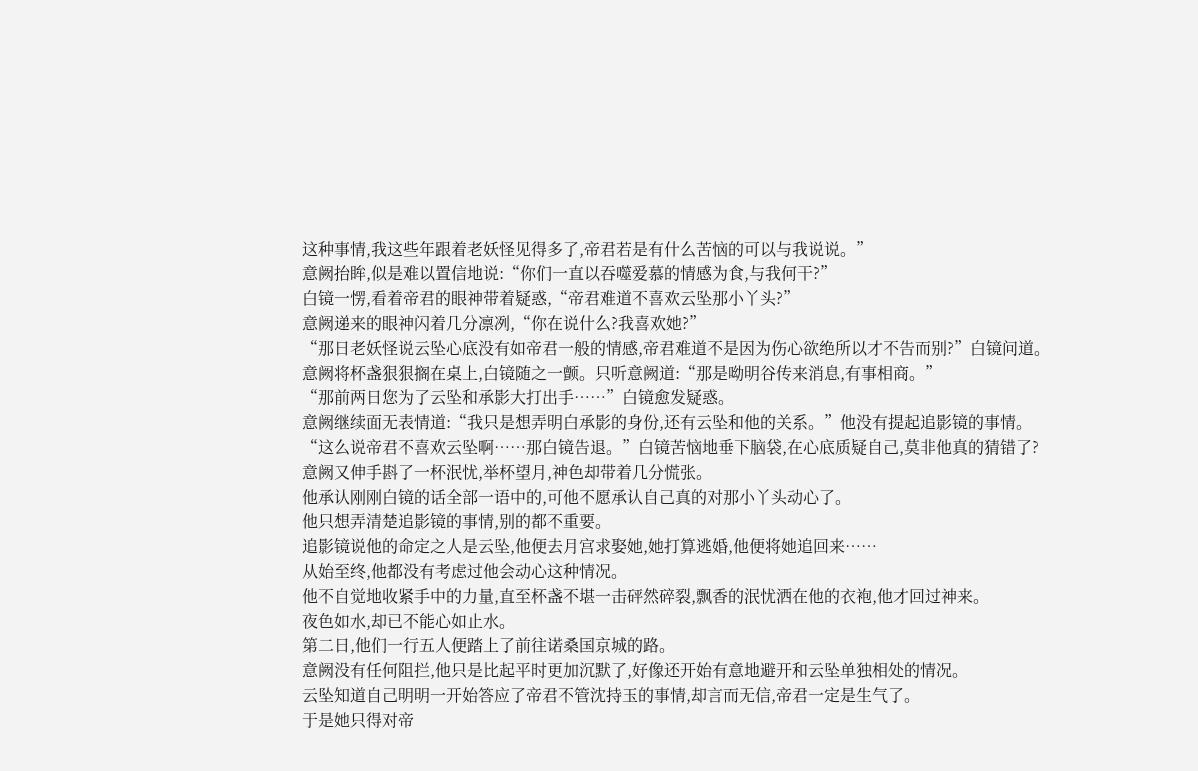这种事情,我这些年跟着老妖怪见得多了,帝君若是有什么苦恼的可以与我说说。”
意阙抬眸,似是难以置信地说:“你们一直以吞噬爱慕的情感为食,与我何干?”
白镜一愣,看着帝君的眼神带着疑惑,“帝君难道不喜欢云坠那小丫头?”
意阙递来的眼神闪着几分凛冽,“你在说什么?我喜欢她?”
“那日老妖怪说云坠心底没有如帝君一般的情感,帝君难道不是因为伤心欲绝所以才不告而别?”白镜问道。
意阙将杯盏狠狠搁在桌上,白镜随之一颤。只听意阙道:“那是呦明谷传来消息,有事相商。”
“那前两日您为了云坠和承影大打出手……”白镜愈发疑惑。
意阙继续面无表情道:“我只是想弄明白承影的身份,还有云坠和他的关系。”他没有提起追影镜的事情。
“这么说帝君不喜欢云坠啊……那白镜告退。”白镜苦恼地垂下脑袋,在心底质疑自己,莫非他真的猜错了?
意阙又伸手斟了一杯泯忧,举杯望月,神色却带着几分慌张。
他承认刚刚白镜的话全部一语中的,可他不愿承认自己真的对那小丫头动心了。
他只想弄清楚追影镜的事情,别的都不重要。
追影镜说他的命定之人是云坠,他便去月宫求娶她,她打算逃婚,他便将她追回来……
从始至终,他都没有考虑过他会动心这种情况。
他不自觉地收紧手中的力量,直至杯盏不堪一击砰然碎裂,飘香的泯忧洒在他的衣袍,他才回过神来。
夜色如水,却已不能心如止水。
第二日,他们一行五人便踏上了前往诺桑国京城的路。
意阙没有任何阻拦,他只是比起平时更加沉默了,好像还开始有意地避开和云坠单独相处的情况。
云坠知道自己明明一开始答应了帝君不管沈持玉的事情,却言而无信,帝君一定是生气了。
于是她只得对帝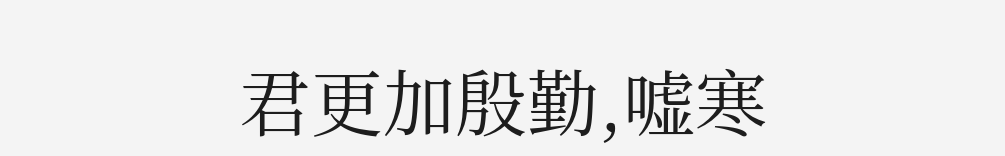君更加殷勤,嘘寒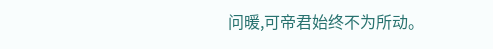问暖,可帝君始终不为所动。